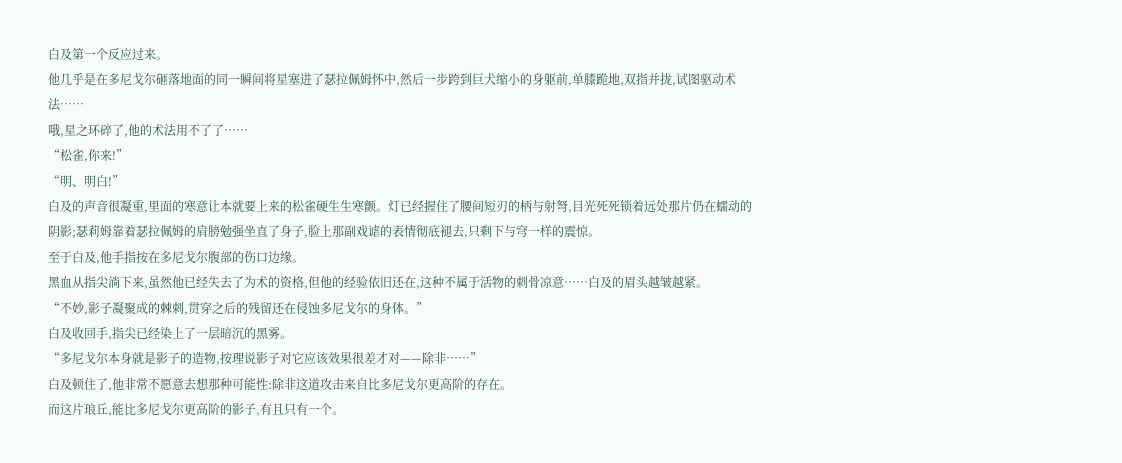白及第一个反应过来。
他几乎是在多尼戈尔砸落地面的同一瞬间将星塞进了瑟拉佩姆怀中,然后一步跨到巨犬缩小的身躯前,单膝跪地,双指并拢,试图驱动术法……
哦,星之环碎了,他的术法用不了了……
“松雀,你来!”
“明、明白!”
白及的声音很凝重,里面的寒意让本就要上来的松雀硬生生寒颤。灯已经握住了腰间短刃的柄与射弩,目光死死锁着远处那片仍在蠕动的阴影;瑟莉姆靠着瑟拉佩姆的肩膀勉强坐直了身子,脸上那副戏谑的表情彻底褪去,只剩下与穹一样的震惊。
至于白及,他手指按在多尼戈尔腹部的伤口边缘。
黑血从指尖淌下来,虽然他已经失去了为术的资格,但他的经验依旧还在,这种不属于活物的刺骨凉意……白及的眉头越皱越紧。
“不妙,影子凝聚成的棘刺,贯穿之后的残留还在侵蚀多尼戈尔的身体。”
白及收回手,指尖已经染上了一层暗沉的黑雾。
“多尼戈尔本身就是影子的造物,按理说影子对它应该效果很差才对——除非……”
白及顿住了,他非常不愿意去想那种可能性:除非这道攻击来自比多尼戈尔更高阶的存在。
而这片琅丘,能比多尼戈尔更高阶的影子,有且只有一个。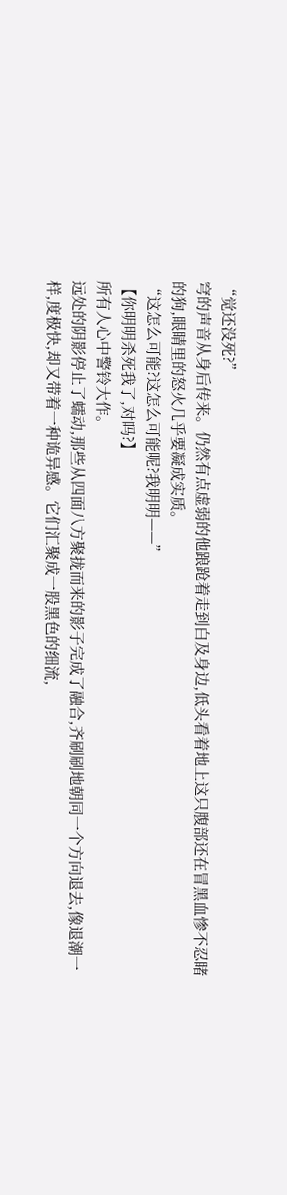“觉还没死?”
穹的声音从身后传来。仍然有点虚弱的他踉跄着走到白及身边,低头看着地上这只腹部还在冒黑血惨不忍睹的狗,眼睛里的怒火几乎要凝成实质。
“这怎么可能?这怎么可能呢?我明明——”
【你明明杀死我了,对吗?】
所有人心中警铃大作。
远处的阴影停止了蠕动,那些从四面八方聚拢而来的影子完成了融合,齐刷刷地朝同一个方向退去,像退潮一样,度极快,却又带着一种诡异感。它们汇聚成一股黑色的细流,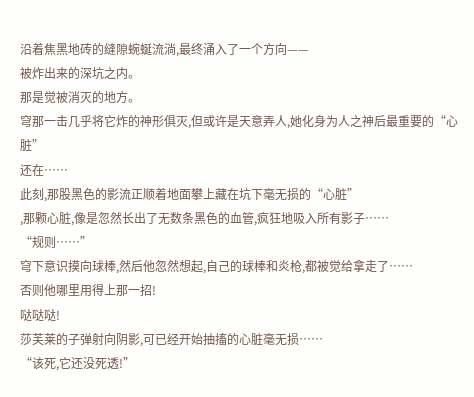沿着焦黑地砖的缝隙蜿蜒流淌,最终涌入了一个方向——
被炸出来的深坑之内。
那是觉被消灭的地方。
穹那一击几乎将它炸的神形俱灭,但或许是天意弄人,她化身为人之神后最重要的“心脏”
还在……
此刻,那股黑色的影流正顺着地面攀上藏在坑下毫无损的“心脏”
,那颗心脏,像是忽然长出了无数条黑色的血管,疯狂地吸入所有影子……
“规则……”
穹下意识摸向球棒,然后他忽然想起,自己的球棒和炎枪,都被觉给拿走了……
否则他哪里用得上那一招!
哒哒哒!
莎芙莱的子弹射向阴影,可已经开始抽搐的心脏毫无损……
“该死,它还没死透!”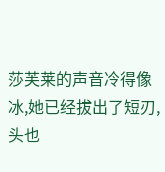莎芙莱的声音冷得像冰,她已经拔出了短刃,头也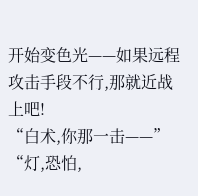开始变色光——如果远程攻击手段不行,那就近战上吧!
“白术,你那一击——”
“灯,恐怕,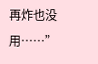再炸也没用……”